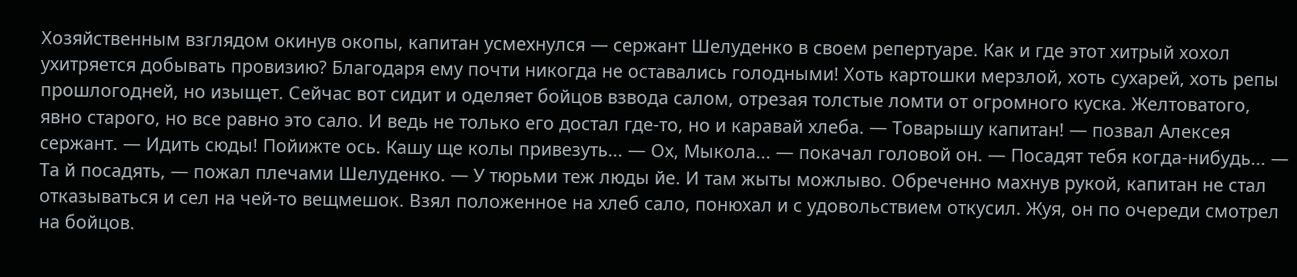Хозяйственным взглядом окинув окопы, капитан усмехнулся — сержант Шелуденко в своем репертуаре. Как и где этот хитрый хохол ухитряется добывать провизию? Благодаря ему почти никогда не оставались голодными! Хоть картошки мерзлой, хоть сухарей, хоть репы прошлогодней, но изыщет. Сейчас вот сидит и оделяет бойцов взвода салом, отрезая толстые ломти от огромного куска. Желтоватого, явно старого, но все равно это сало. И ведь не только его достал где-то, но и каравай хлеба. — Товарышу капитан! — позвал Алексея сержант. — Идить сюды! Пойижте ось. Кашу ще колы привезуть... — Ох, Мыкола... — покачал головой он. — Посадят тебя когда-нибудь... — Та й посадять, — пожал плечами Шелуденко. — У тюрьми теж люды йе. И там жыты можлыво. Обреченно махнув рукой, капитан не стал отказываться и сел на чей-то вещмешок. Взял положенное на хлеб сало, понюхал и с удовольствием откусил. Жуя, он по очереди смотрел на бойцов.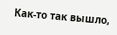Как-то так вышло,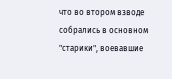что во втором взводе собрались в основном "старики", воевавшие